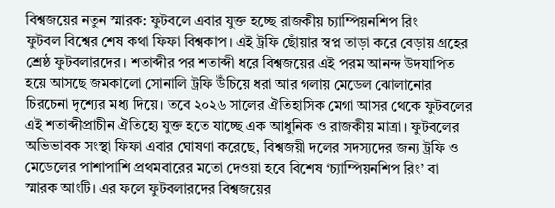বিশ্বজয়ের নতুন স্মারক: ফুটবলে এবার যুক্ত হচ্ছে রাজকীয় চ্যাম্পিয়নশিপ রিং
ফুটবল বিশ্বের শেষ কথা ফিফা বিশ্বকাপ। এই ট্রফি ছোঁয়ার স্বপ্ন তাড়া করে বেড়ায় গ্রহের শ্রেষ্ঠ ফুটবলারদের। শতাব্দীর পর শতাব্দী ধরে বিশ্বজয়ের এই পরম আনন্দ উদযাপিত হয়ে আসছে জমকালো সোনালি ট্রফি উঁচিয়ে ধরা আর গলায় মেডেল ঝোলানোর চিরচেনা দৃশ্যের মধ্য দিয়ে। তবে ২০২৬ সালের ঐতিহাসিক মেগা আসর থেকে ফুটবলের এই শতাব্দীপ্রাচীন ঐতিহ্যে যুক্ত হতে যাচ্ছে এক আধুনিক ও রাজকীয় মাত্রা। ফুটবলের অভিভাবক সংস্থা ফিফা এবার ঘোষণা করেছে, বিশ্বজয়ী দলের সদস্যদের জন্য ট্রফি ও মেডেলের পাশাপাশি প্রথমবারের মতো দেওয়া হবে বিশেষ ‘চ্যাম্পিয়নশিপ রিং’ বা স্মারক আংটি। এর ফলে ফুটবলারদের বিশ্বজয়ের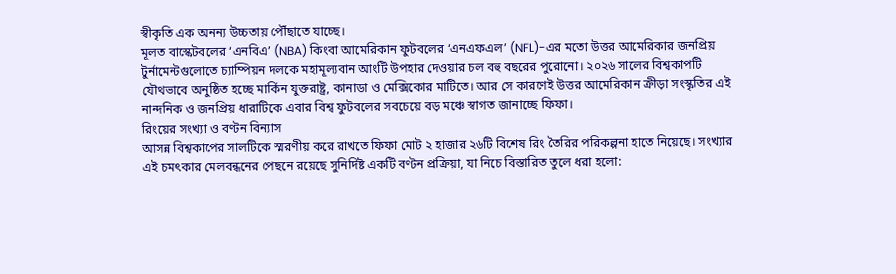স্বীকৃতি এক অনন্য উচ্চতায় পৌঁছাতে যাচ্ছে।
মূলত বাস্কেটবলের ‘এনবিএ’ (NBA) কিংবা আমেরিকান ফুটবলের ‘এনএফএল’ (NFL)-এর মতো উত্তর আমেরিকার জনপ্রিয় টুর্নামেন্টগুলোতে চ্যাম্পিয়ন দলকে মহামূল্যবান আংটি উপহার দেওয়ার চল বহু বছরের পুরোনো। ২০২৬ সালের বিশ্বকাপটি যৌথভাবে অনুষ্ঠিত হচ্ছে মার্কিন যুক্তরাষ্ট্র, কানাডা ও মেক্সিকোর মাটিতে। আর সে কারণেই উত্তর আমেরিকান ক্রীড়া সংস্কৃতির এই নান্দনিক ও জনপ্রিয় ধারাটিকে এবার বিশ্ব ফুটবলের সবচেয়ে বড় মঞ্চে স্বাগত জানাচ্ছে ফিফা।
রিংয়ের সংখ্যা ও বণ্টন বিন্যাস
আসন্ন বিশ্বকাপের সালটিকে স্মরণীয় করে রাখতে ফিফা মোট ২ হাজার ২৬টি বিশেষ রিং তৈরির পরিকল্পনা হাতে নিয়েছে। সংখ্যার এই চমৎকার মেলবন্ধনের পেছনে রয়েছে সুনির্দিষ্ট একটি বণ্টন প্রক্রিয়া, যা নিচে বিস্তারিত তুলে ধরা হলো: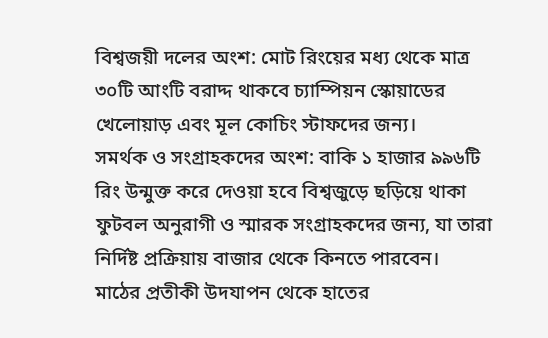বিশ্বজয়ী দলের অংশ: মোট রিংয়ের মধ্য থেকে মাত্র ৩০টি আংটি বরাদ্দ থাকবে চ্যাম্পিয়ন স্কোয়াডের খেলোয়াড় এবং মূল কোচিং স্টাফদের জন্য।
সমর্থক ও সংগ্রাহকদের অংশ: বাকি ১ হাজার ৯৯৬টি রিং উন্মুক্ত করে দেওয়া হবে বিশ্বজুড়ে ছড়িয়ে থাকা ফুটবল অনুরাগী ও স্মারক সংগ্রাহকদের জন্য, যা তারা নির্দিষ্ট প্রক্রিয়ায় বাজার থেকে কিনতে পারবেন।
মাঠের প্রতীকী উদযাপন থেকে হাতের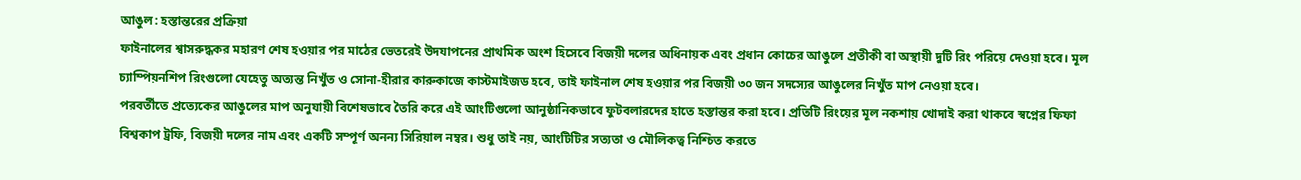আঙুল: হস্তান্তরের প্রক্রিয়া
ফাইনালের শ্বাসরুদ্ধকর মহারণ শেষ হওয়ার পর মাঠের ভেতরেই উদযাপনের প্রাথমিক অংশ হিসেবে বিজয়ী দলের অধিনায়ক এবং প্রধান কোচের আঙুলে প্রতীকী বা অস্থায়ী দুটি রিং পরিয়ে দেওয়া হবে। মূল চ্যাম্পিয়নশিপ রিংগুলো যেহেতু অত্যন্ত নিখুঁত ও সোনা-হীরার কারুকাজে কাস্টমাইজড হবে, তাই ফাইনাল শেষ হওয়ার পর বিজয়ী ৩০ জন সদস্যের আঙুলের নিখুঁত মাপ নেওয়া হবে।
পরবর্তীতে প্রত্যেকের আঙুলের মাপ অনুযায়ী বিশেষভাবে তৈরি করে এই আংটিগুলো আনুষ্ঠানিকভাবে ফুটবলারদের হাতে হস্তান্তর করা হবে। প্রতিটি রিংয়ের মূল নকশায় খোদাই করা থাকবে স্বপ্নের ফিফা বিশ্বকাপ ট্রফি, বিজয়ী দলের নাম এবং একটি সম্পূর্ণ অনন্য সিরিয়াল নম্বর। শুধু তাই নয়, আংটিটির সত্যতা ও মৌলিকত্ব নিশ্চিত করতে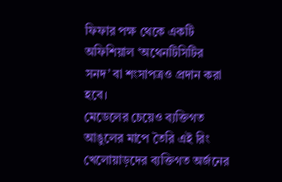ফিফার পক্ষ থেকে একটি অফিশিয়াল ‘অথেনটিসিটির সনদ’ বা শংসাপত্রও প্রদান করা হবে।
মেডেলের চেয়েও ব্যক্তিগত আঙুলের মাপে তৈরি এই রিং খেলোয়াড়দের ব্যক্তিগত অর্জনের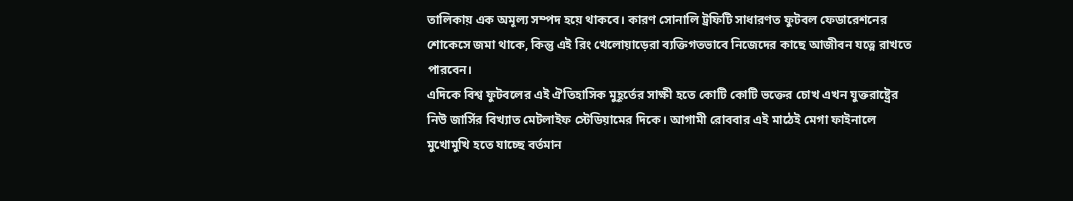তালিকায় এক অমূল্য সম্পদ হয়ে থাকবে। কারণ সোনালি ট্রফিটি সাধারণত ফুটবল ফেডারেশনের শোকেসে জমা থাকে, কিন্তু এই রিং খেলোয়াড়েরা ব্যক্তিগতভাবে নিজেদের কাছে আজীবন যত্নে রাখতে পারবেন।
এদিকে বিশ্ব ফুটবলের এই ঐতিহাসিক মুহূর্তের সাক্ষী হতে কোটি কোটি ভক্তের চোখ এখন যুক্তরাষ্ট্রের নিউ জার্সির বিখ্যাত মেটলাইফ স্টেডিয়ামের দিকে। আগামী রোববার এই মাঠেই মেগা ফাইনালে মুখোমুখি হতে যাচ্ছে বর্তমান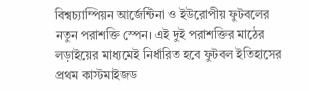বিশ্বচ্যাম্পিয়ন আর্জেন্টিনা ও ইউরোপীয় ফুটবলের নতুন পরাশক্তি স্পেন। এই দুই পরাশক্তির মাঠের লড়াইয়ের মাধ্যমেই নির্ধারিত হবে ফুটবল ইতিহাসের প্রথম কাস্টমাইজড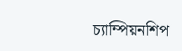চ্যাম্পিয়নশিপ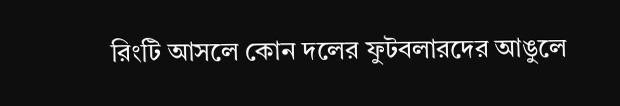রিংটি আসলে কোন দলের ফুটবলারদের আঙুলে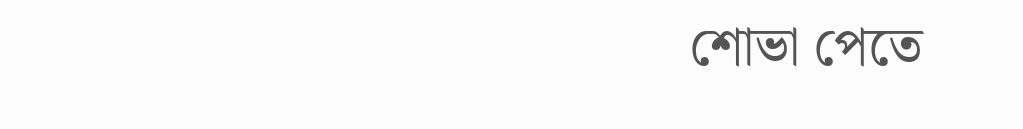শোভা পেতে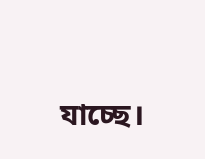যাচ্ছে।